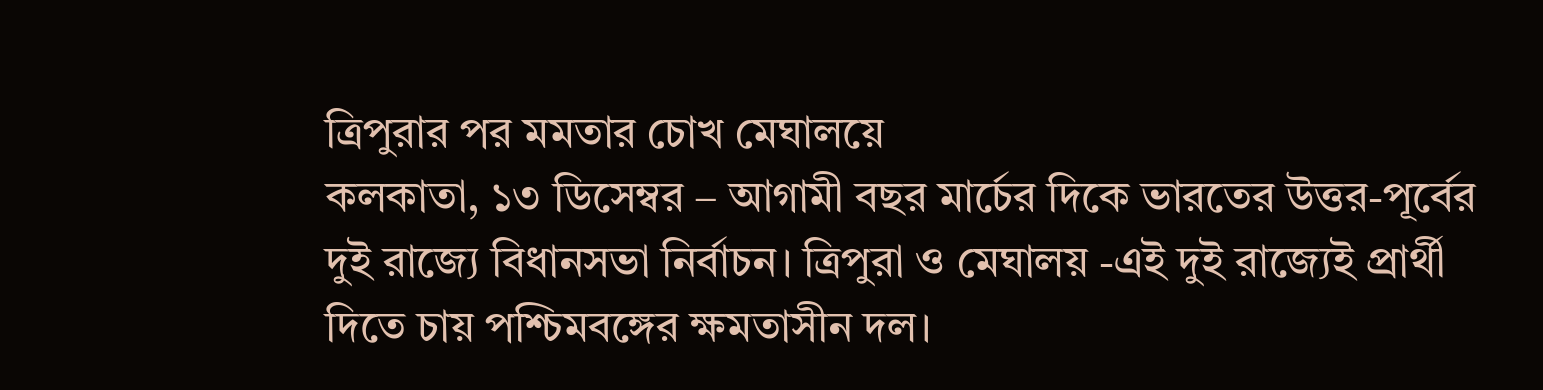ত্রিপুরার পর মমতার চোখ মেঘালয়ে
কলকাতা, ১৩ ডিসেম্বর – আগামী বছর মার্চের দিকে ভারতের উত্তর-পূর্বের দুই রাজ্যে বিধানসভা নির্বাচন। ত্রিপুরা ও মেঘালয় -এই দুই রাজ্যেই প্রার্থী দিতে চায় পশ্চিমবঙ্গের ক্ষমতাসীন দল।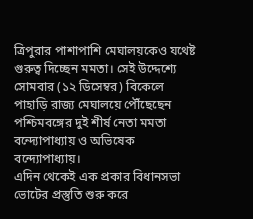ত্রিপুরার পাশাপাশি মেঘালয়কেও যথেষ্ট গুরুত্ব দিচ্ছেন মমতা। সেই উদ্দেশ্যে সোমবার (১২ ডিসেম্বর) বিকেলে পাহাড়ি রাজ্য মেঘালয়ে পৌঁছেছেন পশ্চিমবঙ্গের দুই শীর্ষ নেতা মমতা বন্দ্যোপাধ্যায় ও অভিষেক বন্দ্যোপাধ্যায়।
এদিন থেকেই এক প্রকার বিধানসভা ভোটের প্রস্তুতি শুরু করে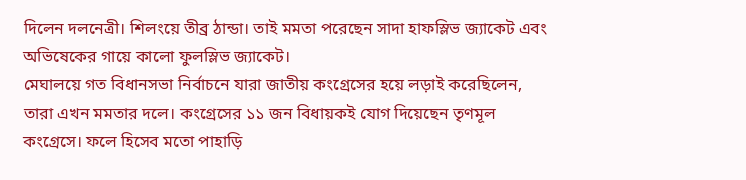দিলেন দলনেত্রী। শিলংয়ে তীব্র ঠান্ডা। তাই মমতা পরেছেন সাদা হাফস্লিভ জ্যাকেট এবং অভিষেকের গায়ে কালো ফুলস্লিভ জ্যাকেট।
মেঘালয়ে গত বিধানসভা নির্বাচনে যারা জাতীয় কংগ্রেসের হয়ে লড়াই করেছিলেন, তারা এখন মমতার দলে। কংগ্রেসের ১১ জন বিধায়কই যোগ দিয়েছেন তৃণমূল কংগ্রেসে। ফলে হিসেব মতো পাহাড়ি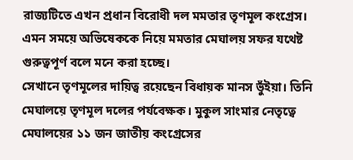রাজ্যটিতে এখন প্রধান বিরোধী দল মমতার তৃণমূল কংগ্রেস। এমন সময়ে অভিষেককে নিয়ে মমতার মেঘালয় সফর যথেষ্ট গুরুত্বপূর্ণ বলে মনে করা হচ্ছে।
সেখানে তৃণমূলের দায়িত্ব রয়েছেন বিধায়ক মানস ভুঁইয়া। তিনি মেঘালয়ে তৃণমূল দলের পর্যবেক্ষক। মুকুল সাংমার নেতৃত্বে মেঘালয়ের ১১ জন জাতীয় কংগ্রেসের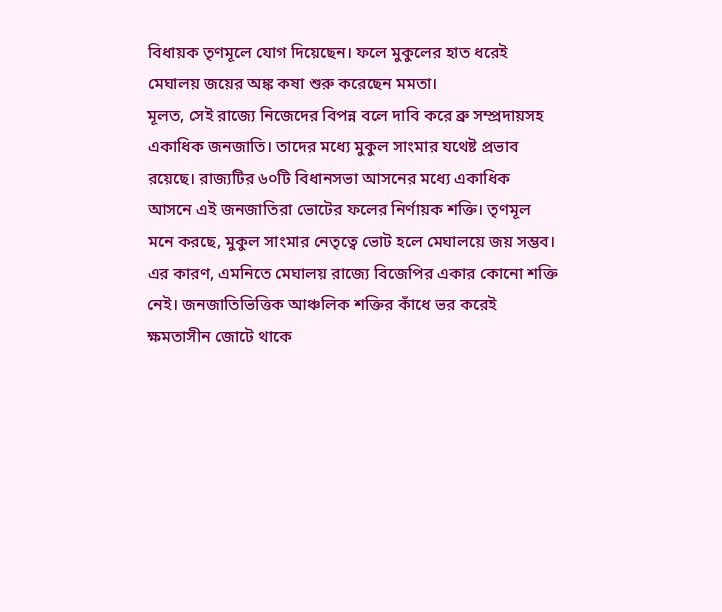বিধায়ক তৃণমূলে যোগ দিয়েছেন। ফলে মুকুলের হাত ধরেই মেঘালয় জয়ের অঙ্ক কষা শুরু করেছেন মমতা।
মূলত, সেই রাজ্যে নিজেদের বিপন্ন বলে দাবি করে ব্রু সম্প্রদায়সহ একাধিক জনজাতি। তাদের মধ্যে মুকুল সাংমার যথেষ্ট প্রভাব রয়েছে। রাজ্যটির ৬০টি বিধানসভা আসনের মধ্যে একাধিক আসনে এই জনজাতিরা ভোটের ফলের নির্ণায়ক শক্তি। তৃণমূল মনে করছে, মুকুল সাংমার নেতৃত্বে ভোট হলে মেঘালয়ে জয় সম্ভব।
এর কারণ, এমনিতে মেঘালয় রাজ্যে বিজেপির একার কোনো শক্তি নেই। জনজাতিভিত্তিক আঞ্চলিক শক্তির কাঁধে ভর করেই ক্ষমতাসীন জোটে থাকে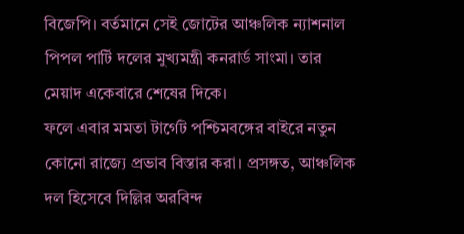বিজেপি। বর্তমানে সেই জোটের আঞ্চলিক ন্যাশনাল পিপল পার্টি দলের মুখ্যমন্ত্রী কনরার্ড সাংমা। তার মেয়াদ একেবারে শেষের দিকে।
ফলে এবার মমতা টার্গেট পশ্চিমবঙ্গের বাইরে নতুন কোনো রাজ্যে প্রভাব বিস্তার করা। প্রসঙ্গত, আঞ্চলিক দল হিসেবে দিল্লির অরবিন্দ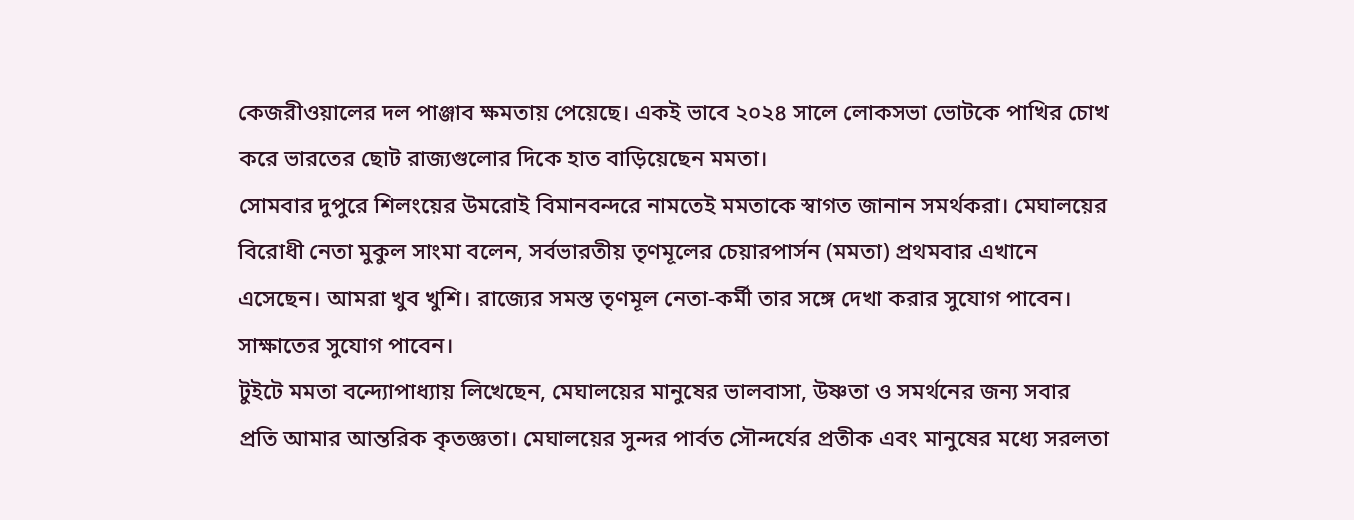কেজরীওয়ালের দল পাঞ্জাব ক্ষমতায় পেয়েছে। একই ভাবে ২০২৪ সালে লোকসভা ভোটকে পাখির চোখ করে ভারতের ছোট রাজ্যগুলোর দিকে হাত বাড়িয়েছেন মমতা।
সোমবার দুপুরে শিলংয়ের উমরোই বিমানবন্দরে নামতেই মমতাকে স্বাগত জানান সমর্থকরা। মেঘালয়ের বিরোধী নেতা মুকুল সাংমা বলেন, সর্বভারতীয় তৃণমূলের চেয়ারপার্সন (মমতা) প্রথমবার এখানে এসেছেন। আমরা খুব খুশি। রাজ্যের সমস্ত তৃণমূল নেতা-কর্মী তার সঙ্গে দেখা করার সুযোগ পাবেন। সাক্ষাতের সুযোগ পাবেন।
টুইটে মমতা বন্দ্যোপাধ্যায় লিখেছেন, মেঘালয়ের মানুষের ভালবাসা, উষ্ণতা ও সমর্থনের জন্য সবার প্রতি আমার আন্তরিক কৃতজ্ঞতা। মেঘালয়ের সুন্দর পার্বত সৌন্দর্যের প্রতীক এবং মানুষের মধ্যে সরলতা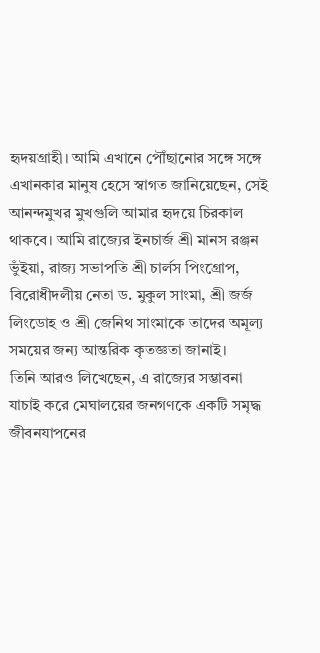হৃদয়গ্রাহী। আমি এখানে পৌঁছানোর সঙ্গে সঙ্গে এখানকার মানুষ হেসে স্বাগত জানিয়েছেন, সেই আনন্দমুখর মুখগুলি আমার হৃদয়ে চিরকাল থাকবে। আমি রাজ্যের ইনচার্জ শ্রী মানস রঞ্জন ভুঁইয়া, রাজ্য সভাপতি শ্রী চার্লস পিংগ্রোপ, বিরোধীদলীয় নেতা ড. মুকুল সাংমা, শ্রী জর্জ লিংডোহ ও শ্রী জেনিথ সাংমাকে তাদের অমূল্য সময়ের জন্য আন্তরিক কৃতজ্ঞতা জানাই।
তিনি আরও লিখেছেন, এ রাজ্যের সম্ভাবনা যাচাই করে মেঘালয়ের জনগণকে একটি সমৃদ্ধ জীবনযাপনের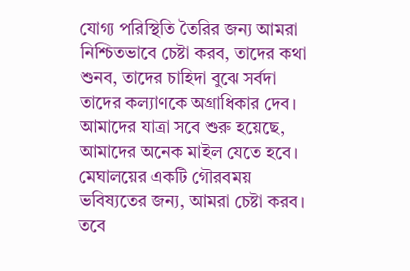যোগ্য পরিস্থিতি তৈরির জন্য আমরা নিশ্চিতভাবে চেষ্টা করব, তাদের কথা শুনব, তাদের চাহিদা বুঝে সর্বদা তাদের কল্যাণকে অগ্রাধিকার দেব। আমাদের যাত্রা সবে শুরু হয়েছে, আমাদের অনেক মাইল যেতে হবে। মেঘালয়ের একটি গৌরবময় ভবিষ্যতের জন্য, আমরা চেষ্টা করব।
তবে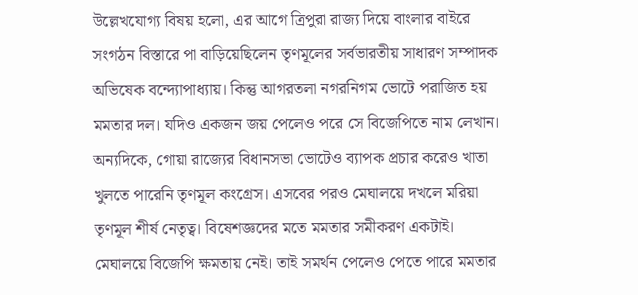উল্লেখযোগ্য বিষয় হলো, এর আগে ত্রিপুরা রাজ্য দিয়ে বাংলার বাইরে সংগঠন বিস্তারে পা বাড়িয়েছিলেন তৃণমূলের সর্বভারতীয় সাধারণ সম্পাদক অভিষেক বন্দ্যোপাধ্যায়। কিন্তু আগরতলা নগরনিগম ভোটে পরাজিত হয় মমতার দল। যদিও একজন জয় পেলেও পরে সে বিজেপিতে নাম লেখান।
অন্যদিকে, গোয়া রাজ্যের বিধানসভা ভোটেও ব্যাপক প্রচার করেও খাতা খুলতে পারেনি তৃণমূল কংগ্রেস। এসবের পরও মেঘালয়ে দখলে মরিয়া তৃণমূল শীর্ষ নেতৃত্ব। বিষেশজ্ঞদের মতে মমতার সমীকরণ একটাই। মেঘালয়ে বিজেপি ক্ষমতায় নেই। তাই সমর্থন পেলেও পেতে পারে মমতার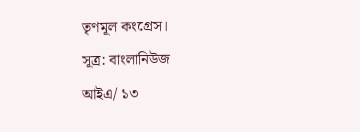তৃণমূল কংগ্রেস।
সূত্র: বাংলানিউজ
আইএ/ ১৩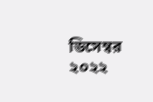ডিসেম্বর ২০২২